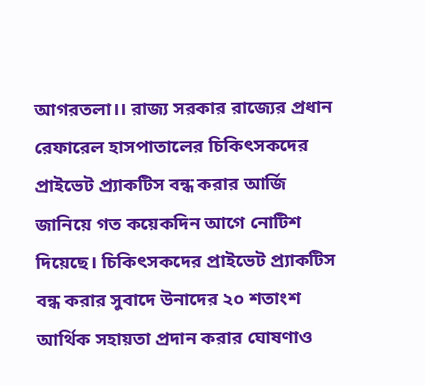আগরতলা।। রাজ্য সরকার রাজ্যের প্রধান রেফারেল হাসপাতালের চিকিৎসকদের প্রাইভেট প্র্যাকটিস বন্ধ করার আর্জি জানিয়ে গত কয়েকদিন আগে নোটিশ দিয়েছে। চিকিৎসকদের প্রাইভেট প্র্যাকটিস বন্ধ করার সুবাদে উনাদের ২০ শতাংশ আর্থিক সহায়তা প্রদান করার ঘোষণাও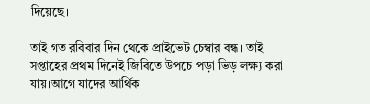দিয়েছে।

তাই গত রবিবার দিন থেকে প্রাইভেট চেম্বার বন্ধ। তাই সপ্তাহের প্রথম দিনেই জিবিতে উপচে পড়া ভিড় লক্ষ্য করা যায়।আগে যাদের আর্থিক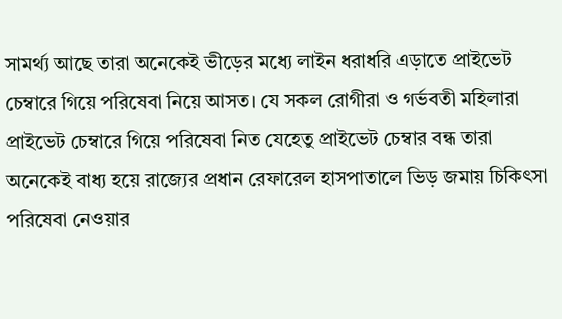সামর্থ্য আছে তারা অনেকেই ভীড়ের মধ্যে লাইন ধরাধরি এড়াতে প্রাইভেট চেম্বারে গিয়ে পরিষেবা নিয়ে আসত। যে সকল রোগীরা ও গর্ভবতী মহিলারা প্রাইভেট চেম্বারে গিয়ে পরিষেবা নিত যেহেতু প্রাইভেট চেম্বার বন্ধ তারা অনেকেই বাধ্য হয়ে রাজ্যের প্রধান রেফারেল হাসপাতালে ভিড় জমায় চিকিৎসা পরিষেবা নেওয়ার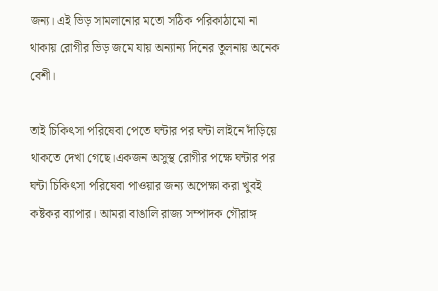জন্য। এই ভিড় সামলানোর মতো সঠিক পরিকাঠামো না থাকায় রোগীর ভিড় জমে যায় অন্যান্য দিনের তুলনায় অনেক বেশী।

তাই চিকিৎসা পরিষেবা পেতে ঘন্টার পর ঘন্টা লাইনে দাঁড়িয়ে থাকতে দেখা গেছে।একজন অসুস্থ রোগীর পক্ষে ঘন্টার পর ঘন্টা চিকিৎসা পরিষেবা পাওয়ার জন্য অপেক্ষা করা খুবই কষ্টকর ব্যাপার। আমরা বাঙালি রাজ্য সম্পাদক গৌরাঙ্গ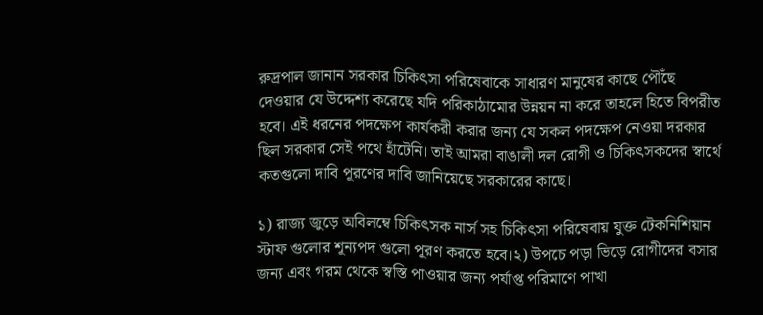রুদ্রপাল জানান সরকার চিকিৎসা পরিষেবাকে সাধারণ মানুষের কাছে পৌঁছে দেওয়ার যে উদ্দেশ্য করেছে যদি পরিকাঠামোর উন্নয়ন না করে তাহলে হিতে বিপরীত হবে। এই ধরনের পদক্ষেপ কার্যকরী করার জন্য যে সকল পদক্ষেপ নেওয়া দরকার ছিল সরকার সেই পথে হাঁটেনি। তাই আমরা বাঙালী দল রোগী ও চিকিৎসকদের স্বার্থে কতগুলো দাবি পূরণের দাবি জানিয়েছে সরকারের কাছে।

১) রাজ্য জুড়ে অবিলম্বে চিকিৎসক নার্স সহ চিকিৎসা পরিষেবায় যুক্ত টেকনিশিয়ান স্টাফ গুলোর শূন্যপদ গুলো পূরণ করতে হবে।২) উপচে পড়া ভিড়ে রোগীদের বসার জন্য এবং গরম থেকে স্বস্তি পাওয়ার জন্য পর্যাপ্ত পরিমাণে পাখা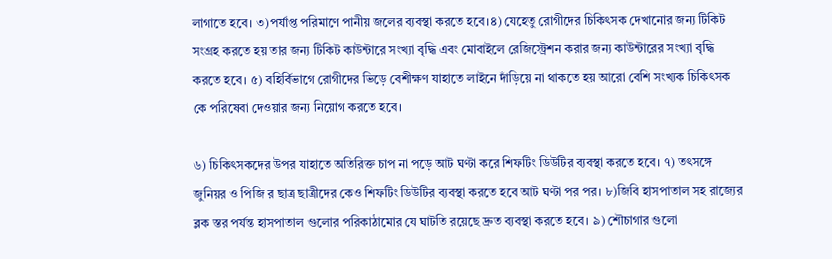লাগাতে হবে। ৩)পর্যাপ্ত পরিমাণে পানীয় জলের ব্যবস্থা করতে হবে।৪) যেহেতু রোগীদের চিকিৎসক দেখানোর জন্য টিকিট সংগ্রহ করতে হয় তার জন্য টিকিট কাউন্টারে সংখ্যা বৃদ্ধি এবং মোবাইলে রেজিস্ট্রেশন করার জন্য কাউন্টারের সংখ্যা বৃদ্ধি করতে হবে। ৫) বহির্বিভাগে রোগীদের ভিড়ে বেশীক্ষণ যাহাতে লাইনে দাঁড়িয়ে না থাকতে হয় আরো বেশি সংখ্যক চিকিৎসক কে পরিষেবা দেওয়ার জন্য নিয়োগ করতে হবে।

৬) চিকিৎসকদের উপর যাহাতে অতিরিক্ত চাপ না পড়ে আট ঘণ্টা করে শিফটিং ডিউটির ব্যবস্থা করতে হবে। ৭) তৎসঙ্গে জুনিয়র ও পিজি র ছাত্র ছাত্রীদের কেও শিফটিং ডিউটির ব্যবস্থা করতে হবে আট ঘণ্টা পর পর। ৮)জিবি হাসপাতাল সহ রাজ্যের ব্লক স্তর পর্যন্ত হাসপাতাল গুলোর পরিকাঠামোর যে ঘাটতি রয়েছে দ্রুত ব্যবস্থা করতে হবে। ৯) শৌচাগার গুলো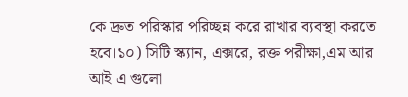কে দ্রুত পরিস্কার পরিচ্ছন্ন করে রাখার ব্যবস্থা করতে হবে।১০) সিটি স্ক্যান, এক্সরে, রক্ত পরীক্ষা,এম আর আই এ গুলো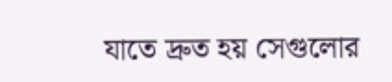যাতে দ্রুত হয় সেগুলোর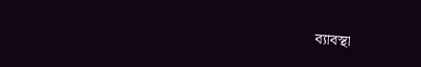ব্যাবস্থা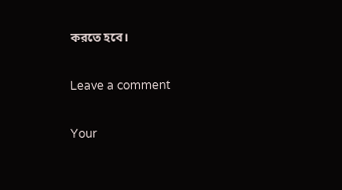করতে হবে।

Leave a comment

Your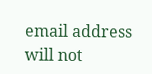email address will not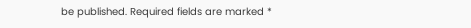be published. Required fields are marked *